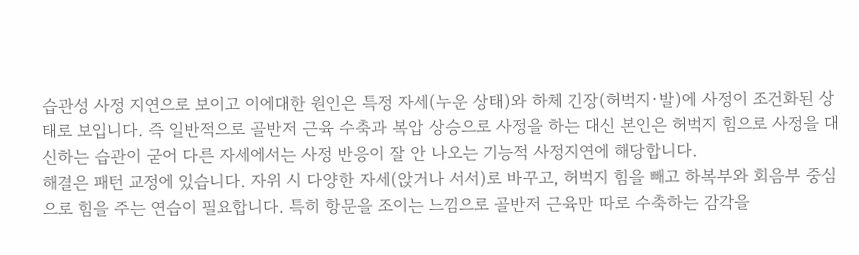습관성 사정 지연으로 보이고 이에대한 원인은 특정 자세(누운 상태)와 하체 긴장(허벅지·발)에 사정이 조건화된 상태로 보입니다. 즉 일반적으로 골반저 근육 수축과 복압 상승으로 사정을 하는 대신 본인은 허벅지 힘으로 사정을 대신하는 습관이 굳어 다른 자세에서는 사정 반응이 잘 안 나오는 기능적 사정지연에 해당합니다.
해결은 패턴 교정에 있습니다. 자위 시 다양한 자세(앉거나 서서)로 바꾸고, 허벅지 힘을 빼고 하복부와 회음부 중심으로 힘을 주는 연습이 필요합니다. 특히 항문을 조이는 느낌으로 골반저 근육만 따로 수축하는 감각을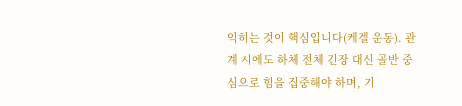익히는 것이 핵심입니다(케겔 운동). 관계 시에도 하체 전체 긴장 대신 골반 중심으로 힘을 집중해야 하며, 기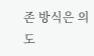존 방식은 의도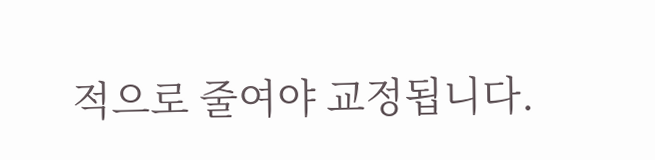적으로 줄여야 교정됩니다.